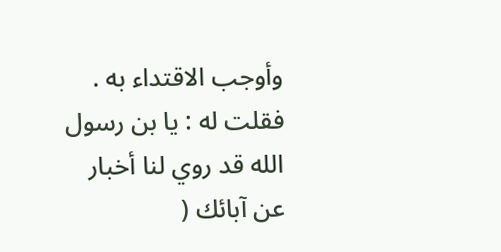وأوجب الاقتداء به .
فقلت له : يا بن رسول الله قد روي لنا أخبار عن آبائك (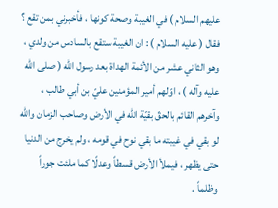عليهم السلام ) في الغيبة وصحة كونها ، فأخبرني بمن تقع ؟
فقال ( عليه السلام ) : ان الغيبة ستقع بالسادس من ولدي ، وهو الثاني عشر من الأئمة الهداة بعد رسول الله ( صلى الله عليه وآله ) ، اوّلهم أمير المؤمنين عليّ بن أبي طالب ، وآخرهم القائم بالحقّ بقيّة الله في الأرض وصاحب الزمان والله لو بقي في غيبته ما بقي نوح في قومه ، ولم يخرج من الدنيا حتى يظهر ، فيملأ الأرض قسطاً وعدلًا كما ملئت جوراً وظلماً .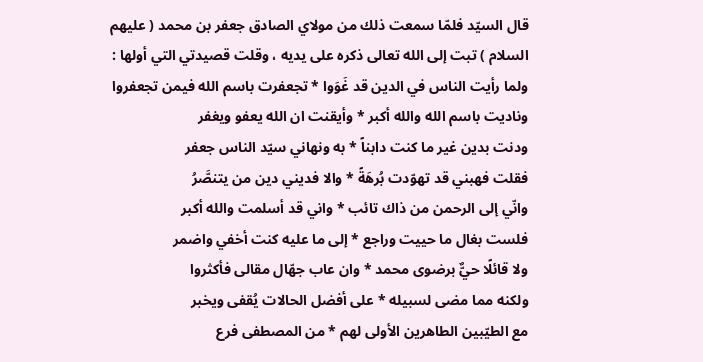قال السيّد فلمّا سمعت ذلك من مولاي الصادق جعفر بن محمد ( عليهم السلام ) تبت إلى الله تعالى ذكره على يديه ، وقلت قصيدتي التي أولها :
ولما رأيت الناس في الدين قد غَوَوا * تجعفرت باسم الله فيمن تجعفروا
وناديت باسم الله والله أكبر * وأيقنت ان الله يعفو ويغفر
ودنت بدين غير ما كنت دابناً * به ونهاني سيّد الناس جعفر
فقلت فهبني قد تهوّدت بُرهَةً * والا فديني دين من يتنصَّرُ
وانّي إلى الرحمن من ذاك تائب * واني قد أسلمت والله أكبر
فلست بغال ما حييت وراجع * إلى ما عليه كنت أخفي واضمر
ولا قائلًا حيٌّ برضوى محمد * وان عاب جهّال مقالى فأكثروا
ولكنه مما مضى لسبيله * على أفضل الحالات يُقفى ويخبر
مع الطيّبين الطاهرين الأولى لهم * من المصطفى فرع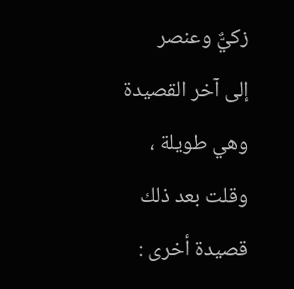زكيٌّ وعنصر
إلى آخر القصيدة وهي طويلة ، وقلت بعد ذلك قصيدة أخرى :